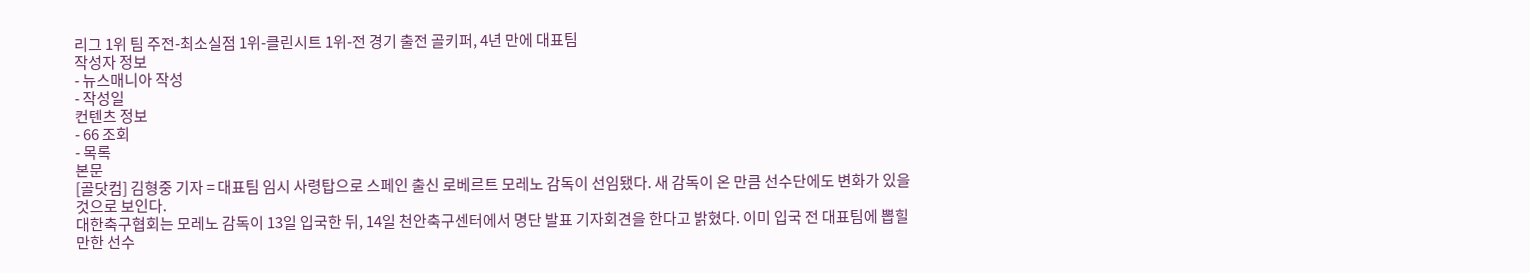리그 1위 팀 주전-최소실점 1위-클린시트 1위-전 경기 출전 골키퍼, 4년 만에 대표팀
작성자 정보
- 뉴스매니아 작성
- 작성일
컨텐츠 정보
- 66 조회
- 목록
본문
[골닷컴] 김형중 기자 = 대표팀 임시 사령탑으로 스페인 출신 로베르트 모레노 감독이 선임됐다. 새 감독이 온 만큼 선수단에도 변화가 있을 것으로 보인다.
대한축구협회는 모레노 감독이 13일 입국한 뒤, 14일 천안축구센터에서 명단 발표 기자회견을 한다고 밝혔다. 이미 입국 전 대표팀에 뽑힐 만한 선수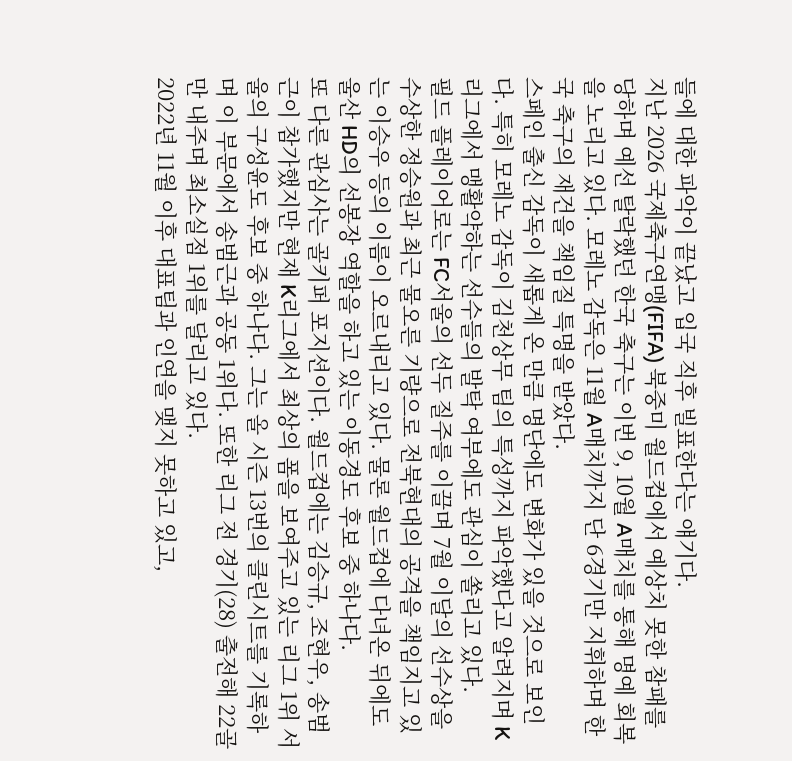들에 대한 파악이 끝났고 입국 직후 빌표한다는 얘기다.
지난 2026 국제축구연맹(FIFA) 북중미 월드컵에서 예상치 못한 참패를 당하며 예선 탈락했던 한국 축구는 이번 9, 10월 A매치를 통해 명예 회복을 노리고 있다. 모레노 감독은 11월 A매치까지 단 6경기만 지휘하며 한국 축구의 재건을 책임질 특명을 받았다.
스페인 출신 감독이 새롭게 온 만큼 명단에도 변화가 있을 것으로 보인다. 특히 모레노 감독이 김천상무 팀의 특성까지 파악했다고 알려지며 K리그에서 맹활약하는 선수들의 발탁 여부에도 관심이 쏠리고 있다.
필드 플레이어로는 FC서울의 선두 질주를 이끌며 7월 이달의 선수상을 수상한 정승원과 최근 물오른 기량으로 전북현대의 공격을 책임지고 있는 이승우 등의 이름이 오르내리고 있다. 물론 월드컵에 다녀온 뒤에도 울산 HD의 선봉장 역할을 하고 있는 이동경도 후보 중 하나다.
또 다른 관심사는 골키퍼 포지션이다. 월드컵에는 김승규, 조현우, 송범근이 참가했지만 현재 K리그에서 최상의 폼을 보여주고 있는 리그 1위 서울의 구성윤도 후보 중 하나다. 그는 올 시즌 13번의 클린시트를 기록하며 이 부문에서 송범근과 공동 1위다. 또한 리그 전 경기(28) 출전해 22골만 내주며 최소실점 1위를 달리고 있다.
2022년 11월 이후 대표팀과 인연을 맺지 못하고 있고,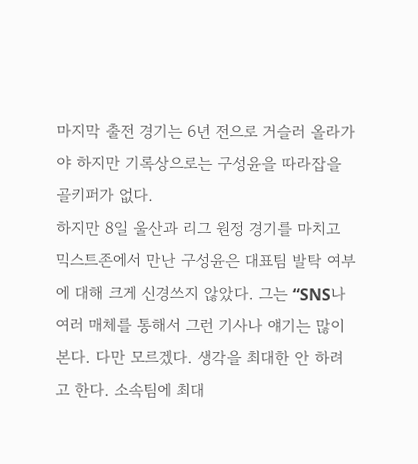마지막 출전 경기는 6년 전으로 거슬러 올라가야 하지만 기록상으로는 구성윤을 따라잡을 골키퍼가 없다.
하지만 8일 울산과 리그 원정 경기를 마치고 믹스트존에서 만난 구성윤은 대표팀 발탁 여부에 대해 크게 신경쓰지 않았다. 그는 “SNS나 여러 매체를 통해서 그런 기사나 얘기는 많이 본다. 다만 모르겠다. 생각을 최대한 안 하려고 한다. 소속팀에 최대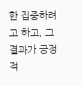한 집중하려고 하고, 그 결과가 긍정적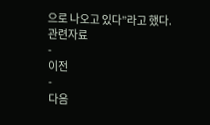으로 나오고 있다”라고 했다.
관련자료
-
이전
-
다음